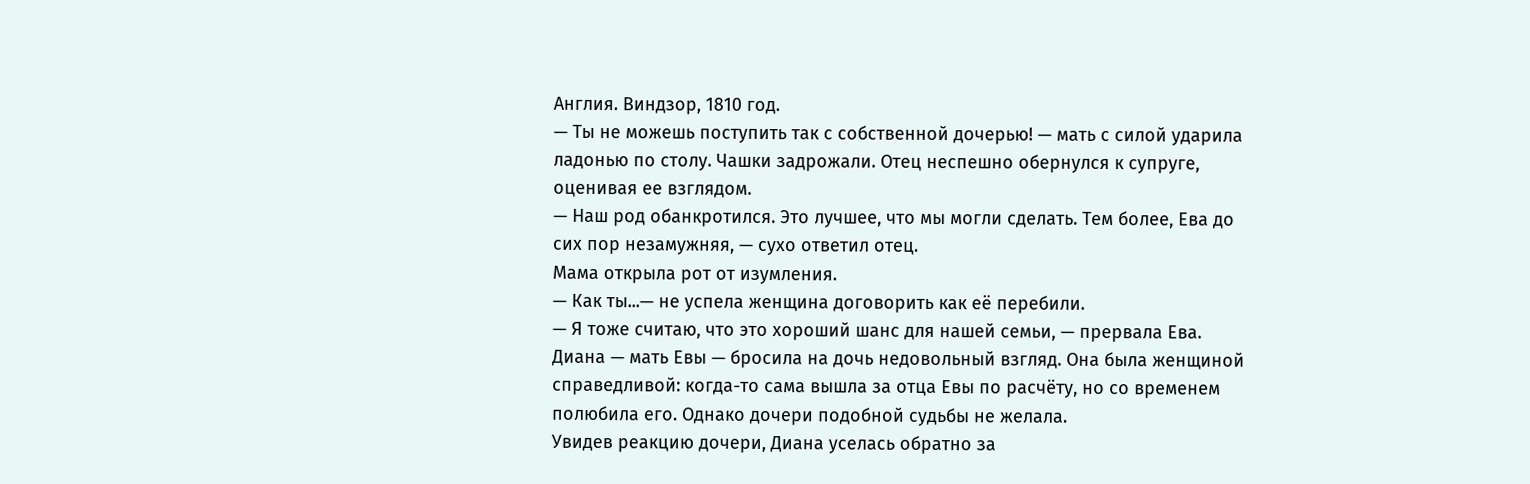Англия. Виндзор, 1810 год.
— Ты не можешь поступить так с собственной дочерью! — мать с силой ударила ладонью по столу. Чашки задрожали. Отец неспешно обернулся к супруге, оценивая ее взглядом.
— Наш род обанкротился. Это лучшее, что мы могли сделать. Тем более, Ева до сих пор незамужняя, — сухо ответил отец.
Мама открыла рот от изумления.
— Как ты...— не успела женщина договорить как её перебили.
— Я тоже считаю, что это хороший шанс для нашей семьи, — прервала Ева.
Диана — мать Евы — бросила на дочь недовольный взгляд. Она была женщиной справедливой: когда-то сама вышла за отца Евы по расчёту, но со временем полюбила его. Однако дочери подобной судьбы не желала.
Увидев реакцию дочери, Диана уселась обратно за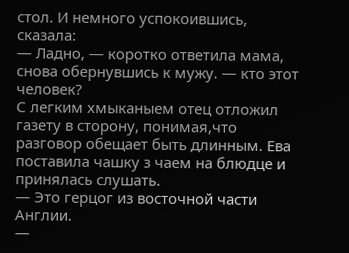стол. И немного успокоившись, сказала:
— Ладно, — коротко ответила мама, снова обернувшись к мужу. — кто этот человек?
С легким хмыканыем отец отложил газету в сторону, понимая,что разговор обещает быть длинным. Ева поставила чашку з чаем на блюдце и принялась слушать.
— Это герцог из восточной части Англии.
—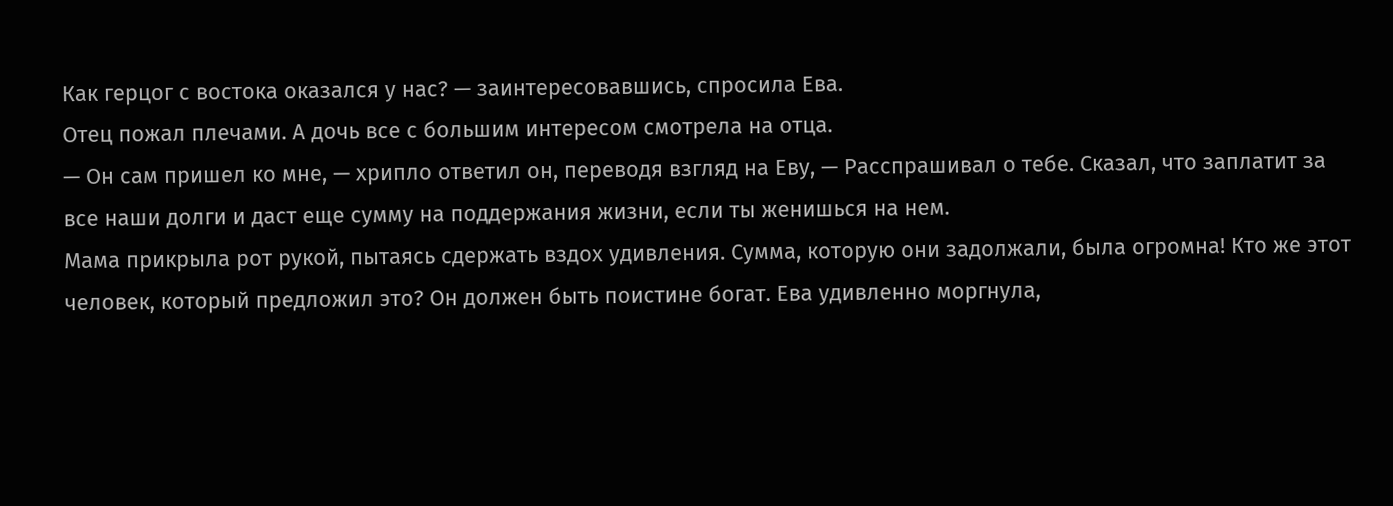Как герцог с востока оказался у нас? — заинтересовавшись, спросила Ева.
Отец пожал плечами. А дочь все с большим интересом смотрела на отца.
— Он сам пришел ко мне, — хрипло ответил он, переводя взгляд на Еву, — Расспрашивал о тебе. Сказал, что заплатит за все наши долги и даст еще сумму на поддержания жизни, если ты женишься на нем.
Мама прикрыла рот рукой, пытаясь сдержать вздох удивления. Сумма, которую они задолжали, была огромна! Кто же этот человек, который предложил это? Он должен быть поистине богат. Ева удивленно моргнула,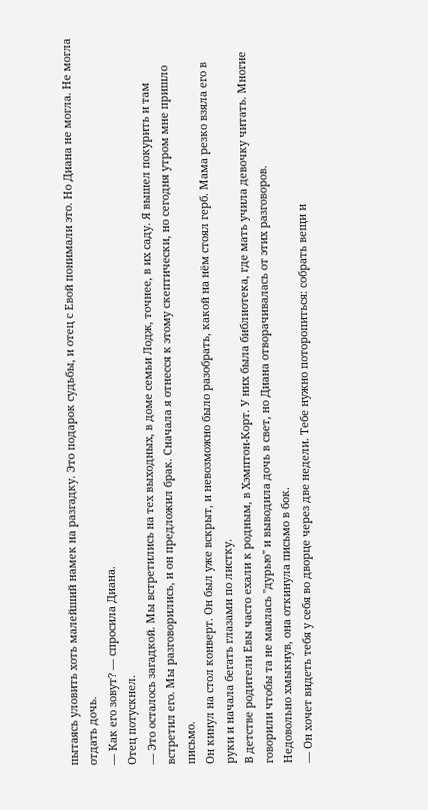пытаясь уловить хоть малейший намек на разгадку. Это подарок судьбы, и отец с Евой понимали это. Но Диана не могла. Не могла отдать дочь.
— Как его зовут? — спросила Диана.
Отец потускнел.
— Это осталось загадкой. Мы встретились на тех выходных, в доме семьи Лодж, точнее, в их саду. Я вышел покурить и там встретил его. Мы разговорились, и он предложил брак. Сначала я отнесся к этому скептически, но сегодня утром мне пришло письмо.
Он кинул на стол конверт. Он был уже вскрыт, и невозможно было разобрать, какой на нём стоял герб. Мама резко взяла его в руки и начала бегать глазами по листку.
В детстве родители Евы часто ехали к родным, в Хэмптон-Корт. У них была библиотека, где мать учила девочку читать. Многие говорили чтобы та не маялась "дурью" и выводила дочь в свет, но Диана отворачивалась от этих разговоров.
Недовольно хмыкнув, она откинула письмо в бок.
— Он хочет видеть тебя у себя во дворце через две недели. Тебе нужно поторопиться: собрать вещи и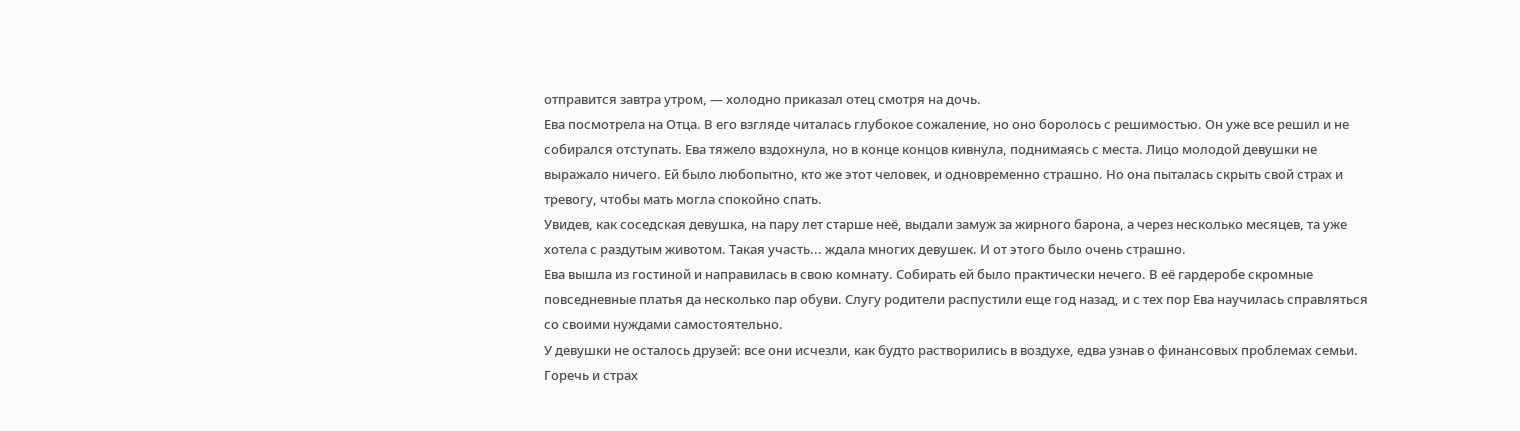отправится завтра утром, — холодно приказал отец смотря на дочь.
Ева посмотрела на Отца. В его взгляде читалась глубокое сожаление, но оно боролось с решимостью. Он уже все решил и не собирался отступать. Ева тяжело вздохнула, но в конце концов кивнула, поднимаясь с места. Лицо молодой девушки не выражало ничего. Ей было любопытно, кто же этот человек, и одновременно страшно. Но она пыталась скрыть свой страх и тревогу, чтобы мать могла спокойно спать.
Увидев, как соседская девушка, на пару лет старше неё, выдали замуж за жирного барона, а через несколько месяцев, та уже хотела с раздутым животом. Такая участь... ждала многих девушек. И от этого было очень страшно.
Ева вышла из гостиной и направилась в свою комнату. Собирать ей было практически нечего. В её гардеробе скромные повседневные платья да несколько пар обуви. Слугу родители распустили еще год назад, и с тех пор Ева научилась справляться со своими нуждами самостоятельно.
У девушки не осталось друзей: все они исчезли, как будто растворились в воздухе, едва узнав о финансовых проблемах семьи. Горечь и страх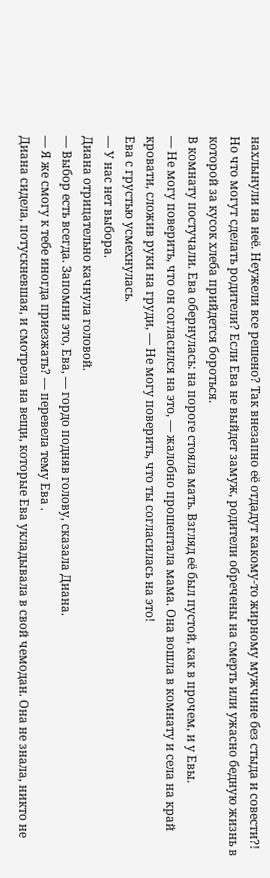нахлынули на неё. Неужели все решено? Так внезапно её отдадут какому-то жирному мужчине без стыда и совести?! Но что могут сделать родители? Если Ева не выйдет замуж, родители обречены на смерть или ужасно бедную жизнь в которой за кусок хлеба прийдется бороться.
В комнату постучали. Ева обернулась: на пороге стояла мать. Взгляд её был пустой, как в прочем, и у Евы.
— Не могу поверить, что он согласился на это, — жалобно прошептала мама. Она вошла в комнату и села на край кровати, сложив руки на груди, — Не могу поверить, что ты согласилась на это!
Ева с грустью усмехнулась.
— У нас нет выбора.
Диана отрицательно качнула головой.
— Выбор есть всегда. Запомни это, Ева, — гордо подняв голову, сказала Диана.
— Я же смогу к тебе иногда приезжать? — перевела тему Ева .
Диана сидела, потускневшая, и смотрела на вещи, которые Ева укладывала в свой чемодан. Она не знала, никто не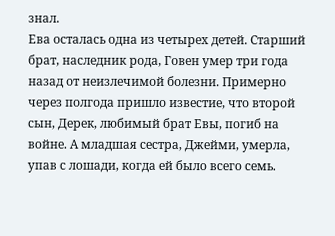знал.
Ева осталась одна из четырех детей. Старший брат, наследник рода, Говен умер три года назад от неизлечимой болезни. Примерно через полгода пришло известие, что второй сын, Дерек, любимый брат Евы, погиб на войне. А младшая сестра, Джейми, умерла, упав с лошади, когда ей было всего семь.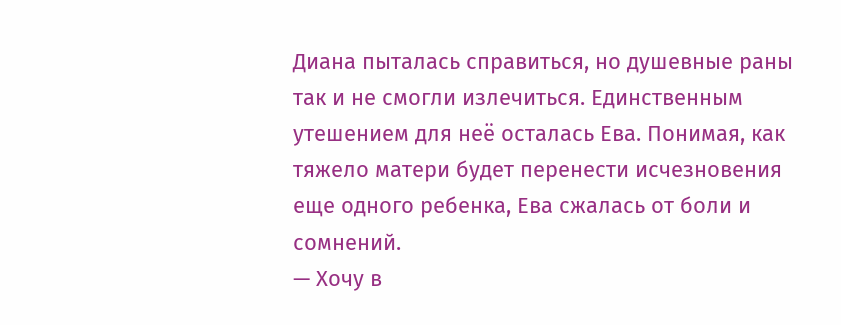Диана пыталась справиться, но душевные раны так и не смогли излечиться. Единственным утешением для неё осталась Ева. Понимая, как тяжело матери будет перенести исчезновения еще одного ребенка, Ева сжалась от боли и сомнений.
— Хочу в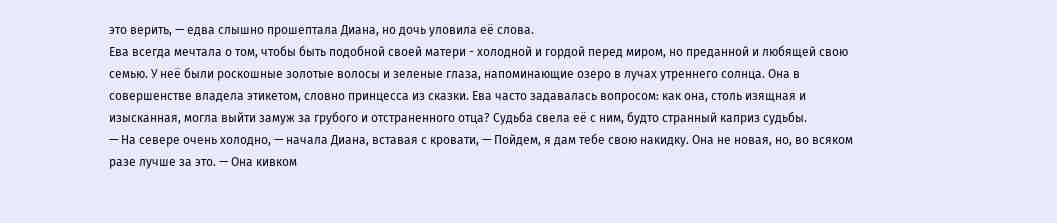это верить, — едва слышно прошептала Диана, но дочь уловила её слова.
Ева всегда мечтала о том, чтобы быть подобной своей матери - холодной и гордой перед миром, но преданной и любящей свою семью. У неё были роскошные золотые волосы и зеленые глаза, напоминающие озеро в лучах утреннего солнца. Она в совершенстве владела этикетом, словно принцесса из сказки. Ева часто задавалась вопросом: как она, столь изящная и изысканная, могла выйти замуж за грубого и отстраненного отца? Судьба свела её с ним, будто странный каприз судьбы.
— На севере очень холодно, — начала Диана, вставая с кровати, — Пойдем, я дам тебе свою накидку. Она не новая, но, во всяком разе лучше за это. — Она кивком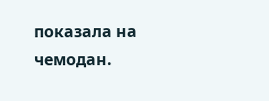показала на чемодан.